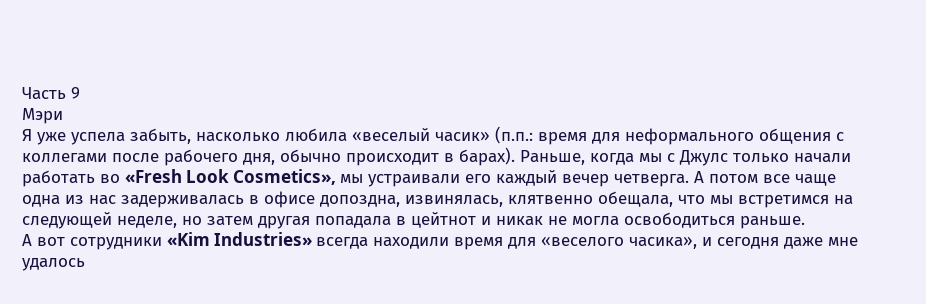Часть 9
Мэри
Я уже успела забыть, насколько любила «веселый часик» (п.п.: время для неформального общения с коллегами после рабочего дня, обычно происходит в барах). Раньше, когда мы с Джулс только начали работать во «Fresh Look Cosmetics», мы устраивали его каждый вечер четверга. А потом все чаще одна из нас задерживалась в офисе допоздна, извинялась, клятвенно обещала, что мы встретимся на следующей неделе, но затем другая попадала в цейтнот и никак не могла освободиться раньше.
А вот сотрудники «Kim Industries» всегда находили время для «веселого часика», и сегодня даже мне удалось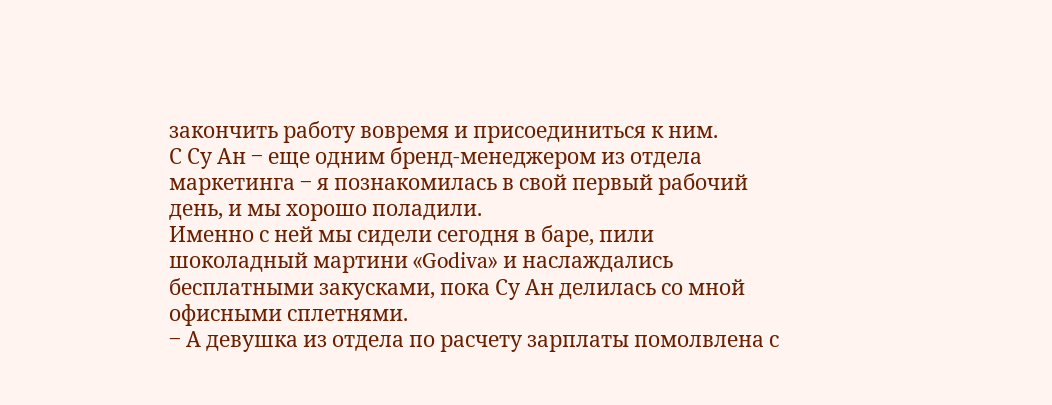закончить работу вовремя и присоединиться к ним.
С Су Ан ‒ еще одним бренд-менеджером из отдела маркетинга ‒ я познакомилась в свой первый рабочий день, и мы хорошо поладили.
Именно с ней мы сидели сегодня в баре, пили шоколадный мартини «Godiva» и наслаждались бесплатными закусками, пока Су Ан делилась со мной офисными сплетнями.
‒ А девушка из отдела по расчету зарплаты помолвлена с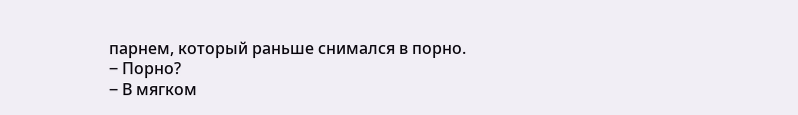парнем, который раньше снимался в порно.
‒ Порно?
‒ В мягком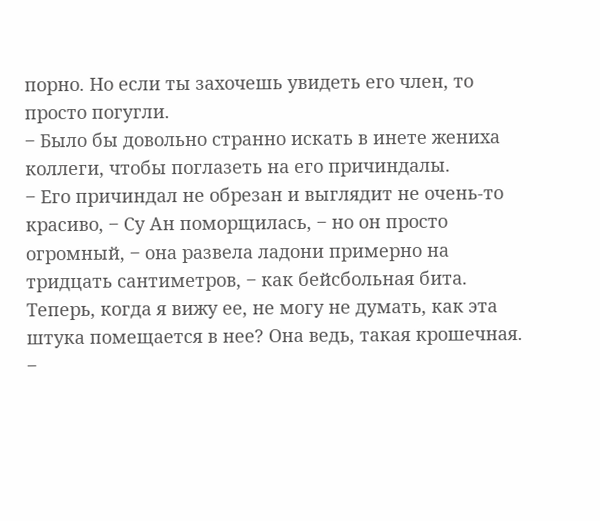порно. Но если ты захочешь увидеть его член, то просто погугли.
‒ Было бы довольно странно искать в инете жениха коллеги, чтобы поглазеть на его причиндалы.
‒ Его причиндал не обрезан и выглядит не очень-то красиво, ‒ Су Ан поморщилась, ‒ но он просто огромный, ‒ она развела ладони примерно на тридцать сантиметров, ‒ как бейсбольная бита. Теперь, когда я вижу ее, не могу не думать, как эта штука помещается в нее? Она ведь, такая крошечная.
‒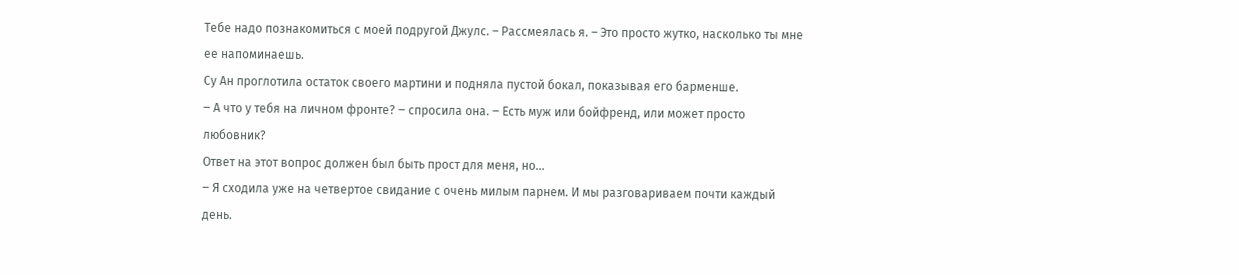Тебе надо познакомиться с моей подругой Джулс. – Рассмеялась я. – Это просто жутко, насколько ты мне ее напоминаешь.
Су Ан проглотила остаток своего мартини и подняла пустой бокал, показывая его барменше.
‒ А что у тебя на личном фронте? ‒ спросила она. ‒ Есть муж или бойфренд, или может просто любовник?
Ответ на этот вопрос должен был быть прост для меня, но...
‒ Я сходила уже на четвертое свидание с очень милым парнем. И мы разговариваем почти каждый день.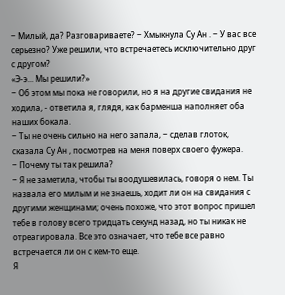‒ Милый, да? Разговариваете? ‒ Хмыкнула Су Ан . ‒ У вас все серьезно? Уже решили, что встречаетесь исключительно друг с другом?
«Э-э... Мы решили?»
‒ Об этом мы пока не говорили, но я на другие свидания не ходила, - ответила я, глядя, как барменша наполняет оба наших бокала.
‒ Ты не очень сильно на него запала, ‒ сделав глоток, сказала Су Ан , посмотрев на меня поверх своего фужера.
‒ Почему ты так решила?
‒ Я не заметила, чтобы ты воодушевилась, говоря о нем. Ты назвала его милым и не знаешь, ходит ли он на свидания с другими женщинами; очень похоже, что этот вопрос пришел тебе в голову всего тридцать секунд назад, но ты никак не отреагировала. Все это означает, что тебе все равно встречается ли он с кем-то еще.
Я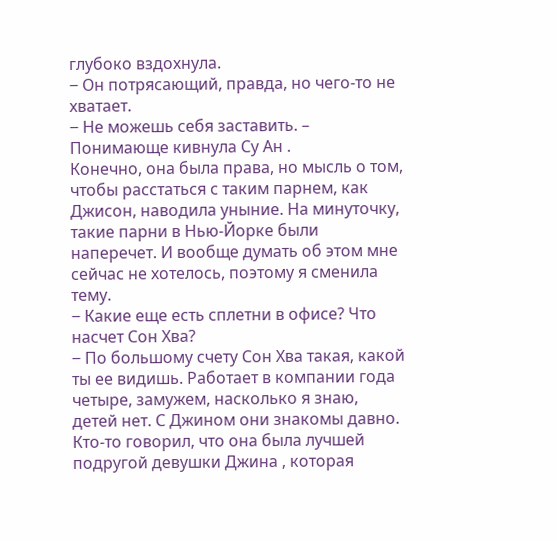глубоко вздохнула.
‒ Он потрясающий, правда, но чего-то не хватает.
‒ Не можешь себя заставить. – Понимающе кивнула Су Ан .
Конечно, она была права, но мысль о том, чтобы расстаться с таким парнем, как Джисон, наводила уныние. На минуточку, такие парни в Нью-Йорке были наперечет. И вообще думать об этом мне сейчас не хотелось, поэтому я сменила тему.
‒ Какие еще есть сплетни в офисе? Что насчет Сон Хва?
‒ По большому счету Сон Хва такая, какой ты ее видишь. Работает в компании года четыре, замужем, насколько я знаю, детей нет. С Джином они знакомы давно. Кто-то говорил, что она была лучшей подругой девушки Джина , которая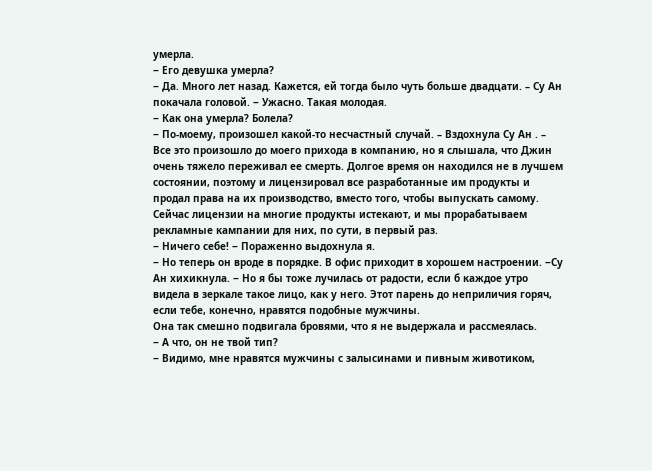умерла.
‒ Его девушка умерла?
‒ Да. Много лет назад. Кажется, ей тогда было чуть больше двадцати. – Су Ан покачала головой. ‒ Ужасно. Такая молодая.
‒ Как она умерла? Болела?
‒ По-моему, произошел какой-то несчастный случай. – Вздохнула Су Ан . – Все это произошло до моего прихода в компанию, но я слышала, что Джин очень тяжело переживал ее смерть. Долгое время он находился не в лучшем состоянии, поэтому и лицензировал все разработанные им продукты и продал права на их производство, вместо того, чтобы выпускать самому. Сейчас лицензии на многие продукты истекают, и мы прорабатываем рекламные кампании для них, по сути, в первый раз.
‒ Ничего себе! ‒ Пораженно выдохнула я.
‒ Но теперь он вроде в порядке. В офис приходит в хорошем настроении. ‒Су Ан хихикнула. ‒ Но я бы тоже лучилась от радости, если б каждое утро видела в зеркале такое лицо, как у него. Этот парень до неприличия горяч, если тебе, конечно, нравятся подобные мужчины.
Она так смешно подвигала бровями, что я не выдержала и рассмеялась.
‒ А что, он не твой тип?
‒ Видимо, мне нравятся мужчины с залысинами и пивным животиком,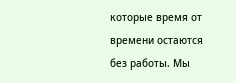которые время от времени остаются без работы. Мы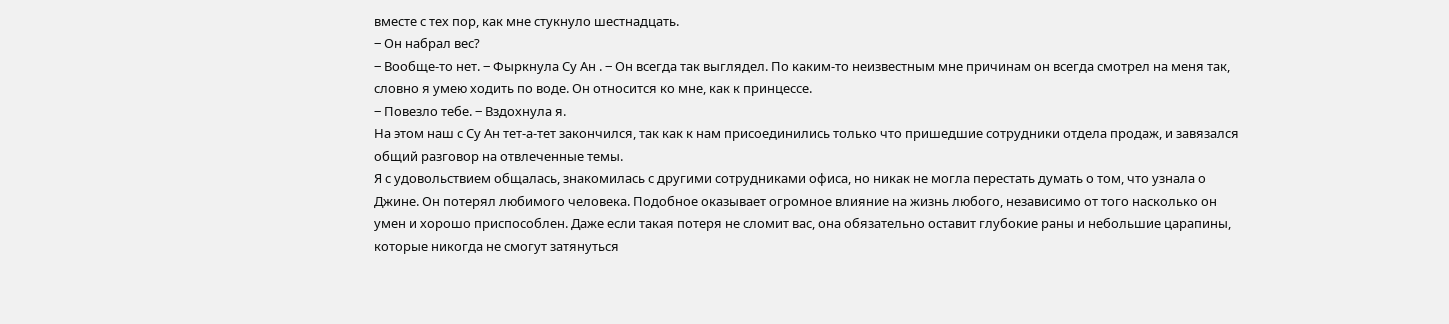вместе с тех пор, как мне стукнуло шестнадцать.
‒ Он набрал вес?
‒ Вообще-то нет. ‒ Фыркнула Су Ан . ‒ Он всегда так выглядел. По каким-то неизвестным мне причинам он всегда смотрел на меня так, словно я умею ходить по воде. Он относится ко мне, как к принцессе.
‒ Повезло тебе. ‒ Вздохнула я.
На этом наш с Су Ан тет-а-тет закончился, так как к нам присоединились только что пришедшие сотрудники отдела продаж, и завязался общий разговор на отвлеченные темы.
Я с удовольствием общалась, знакомилась с другими сотрудниками офиса, но никак не могла перестать думать о том, что узнала о Джине. Он потерял любимого человека. Подобное оказывает огромное влияние на жизнь любого, независимо от того насколько он умен и хорошо приспособлен. Даже если такая потеря не сломит вас, она обязательно оставит глубокие раны и небольшие царапины, которые никогда не смогут затянуться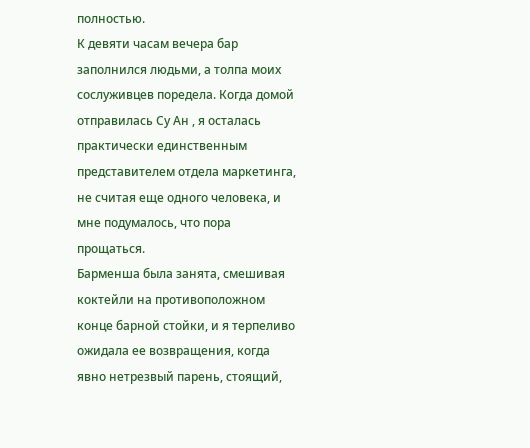полностью.
К девяти часам вечера бар заполнился людьми, а толпа моих сослуживцев поредела. Когда домой отправилась Су Ан , я осталась практически единственным представителем отдела маркетинга, не считая еще одного человека, и мне подумалось, что пора прощаться.
Барменша была занята, смешивая коктейли на противоположном конце барной стойки, и я терпеливо ожидала ее возвращения, когда явно нетрезвый парень, стоящий,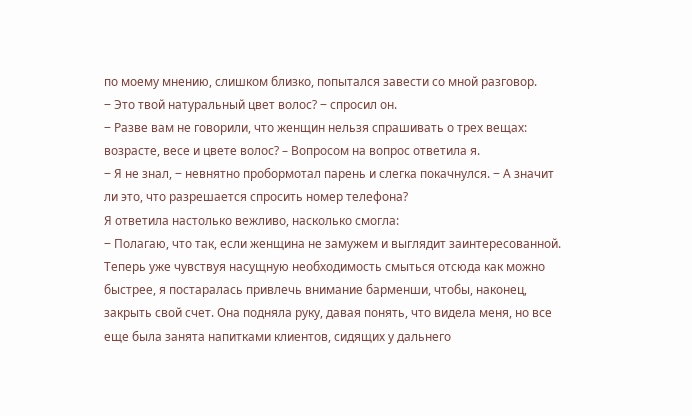по моему мнению, слишком близко, попытался завести со мной разговор.
‒ Это твой натуральный цвет волос? ‒ спросил он.
‒ Разве вам не говорили, что женщин нельзя спрашивать о трех вещах: возрасте, весе и цвете волос? – Вопросом на вопрос ответила я.
‒ Я не знал, ‒ невнятно пробормотал парень и слегка покачнулся. ‒ А значит ли это, что разрешается спросить номер телефона?
Я ответила настолько вежливо, насколько смогла:
‒ Полагаю, что так, если женщина не замужем и выглядит заинтересованной.
Теперь уже чувствуя насущную необходимость смыться отсюда как можно быстрее, я постаралась привлечь внимание барменши, чтобы, наконец, закрыть свой счет. Она подняла руку, давая понять, что видела меня, но все еще была занята напитками клиентов, сидящих у дальнего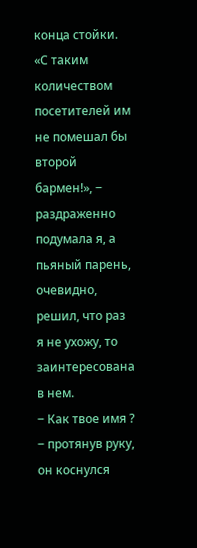конца стойки.
«С таким количеством посетителей им не помешал бы второй бармен!», ‒ раздраженно подумала я, а пьяный парень, очевидно, решил, что раз я не ухожу, то заинтересована в нем.
‒ Как твое имя ? ‒ протянув руку, он коснулся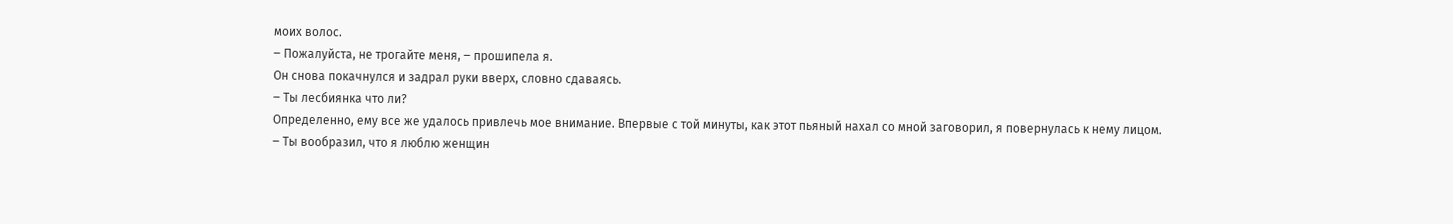моих волос.
‒ Пожалуйста, не трогайте меня, ‒ прошипела я.
Он снова покачнулся и задрал руки вверх, словно сдаваясь.
‒ Ты лесбиянка что ли?
Определенно, ему все же удалось привлечь мое внимание. Впервые с той минуты, как этот пьяный нахал со мной заговорил, я повернулась к нему лицом.
‒ Ты вообразил, что я люблю женщин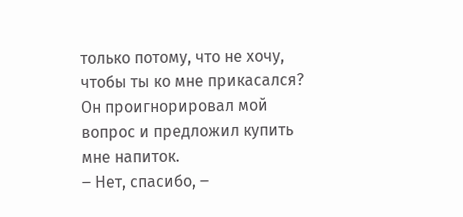только потому, что не хочу, чтобы ты ко мне прикасался?
Он проигнорировал мой вопрос и предложил купить мне напиток.
‒ Нет, спасибо, ‒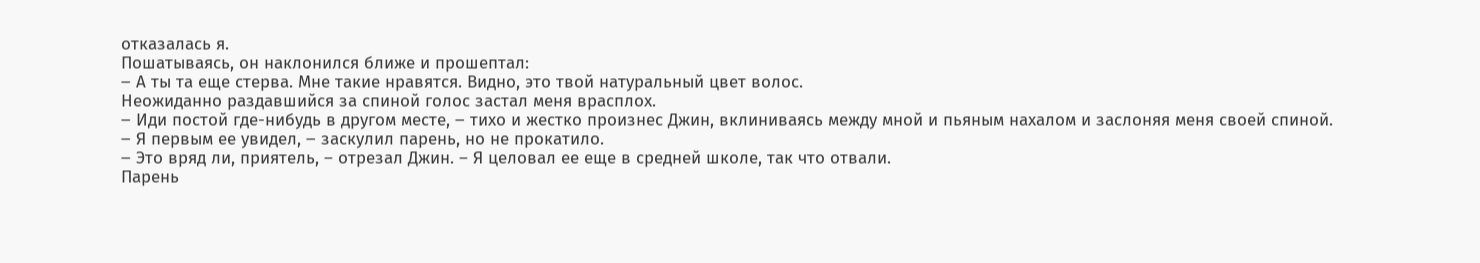отказалась я.
Пошатываясь, он наклонился ближе и прошептал:
‒ А ты та еще стерва. Мне такие нравятся. Видно, это твой натуральный цвет волос.
Неожиданно раздавшийся за спиной голос застал меня врасплох.
‒ Иди постой где-нибудь в другом месте, ‒ тихо и жестко произнес Джин, вклиниваясь между мной и пьяным нахалом и заслоняя меня своей спиной.
‒ Я первым ее увидел, ‒ заскулил парень, но не прокатило.
‒ Это вряд ли, приятель, – отрезал Джин. – Я целовал ее еще в средней школе, так что отвали.
Парень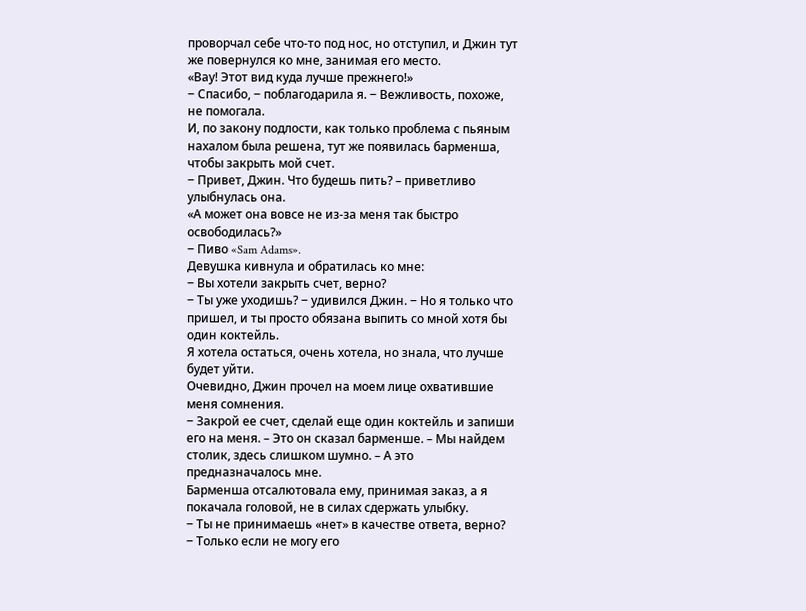проворчал себе что-то под нос, но отступил, и Джин тут же повернулся ко мне, занимая его место.
«Вау! Этот вид куда лучше прежнего!»
‒ Спасибо, ‒ поблагодарила я. ‒ Вежливость, похоже, не помогала.
И, по закону подлости, как только проблема с пьяным нахалом была решена, тут же появилась барменша, чтобы закрыть мой счет.
‒ Привет, Джин. Что будешь пить? – приветливо улыбнулась она.
«А может она вовсе не из-за меня так быстро освободилась?»
‒ Пиво «Sam Adams».
Девушка кивнула и обратилась ко мне:
‒ Вы хотели закрыть счет, верно?
‒ Ты уже уходишь? ‒ удивился Джин. ‒ Но я только что пришел, и ты просто обязана выпить со мной хотя бы один коктейль.
Я хотела остаться, очень хотела, но знала, что лучше будет уйти.
Очевидно, Джин прочел на моем лице охватившие меня сомнения.
‒ Закрой ее счет, сделай еще один коктейль и запиши его на меня. – Это он сказал барменше. – Мы найдем столик, здесь слишком шумно. – А это предназначалось мне.
Барменша отсалютовала ему, принимая заказ, а я покачала головой, не в силах сдержать улыбку.
‒ Ты не принимаешь «нет» в качестве ответа, верно?
‒ Только если не могу его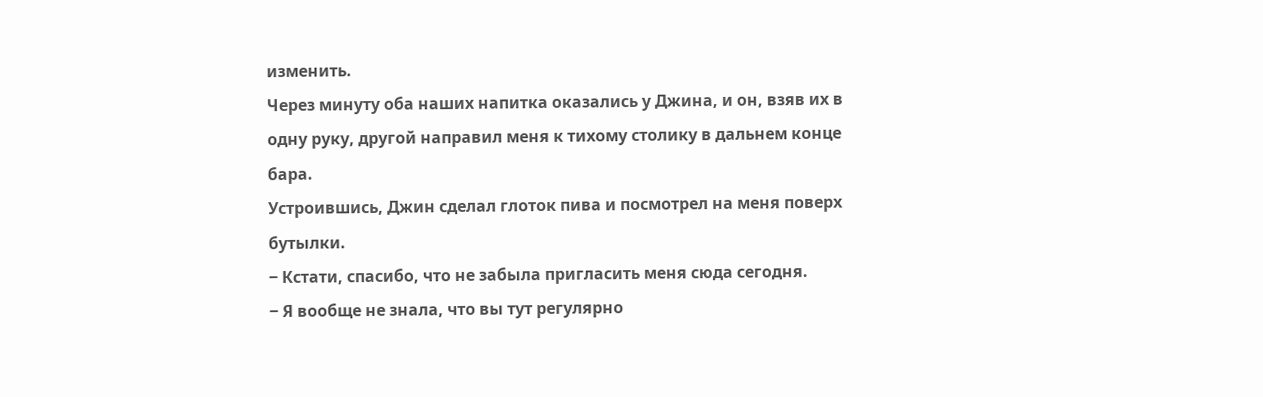изменить.
Через минуту оба наших напитка оказались у Джина, и он, взяв их в одну руку, другой направил меня к тихому столику в дальнем конце бара.
Устроившись, Джин сделал глоток пива и посмотрел на меня поверх бутылки.
‒ Кстати, спасибо, что не забыла пригласить меня сюда сегодня.
‒ Я вообще не знала, что вы тут регулярно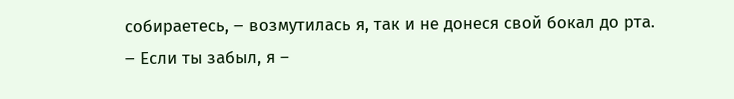собираетесь, ‒ возмутилась я, так и не донеся свой бокал до рта. ‒ Если ты забыл, я –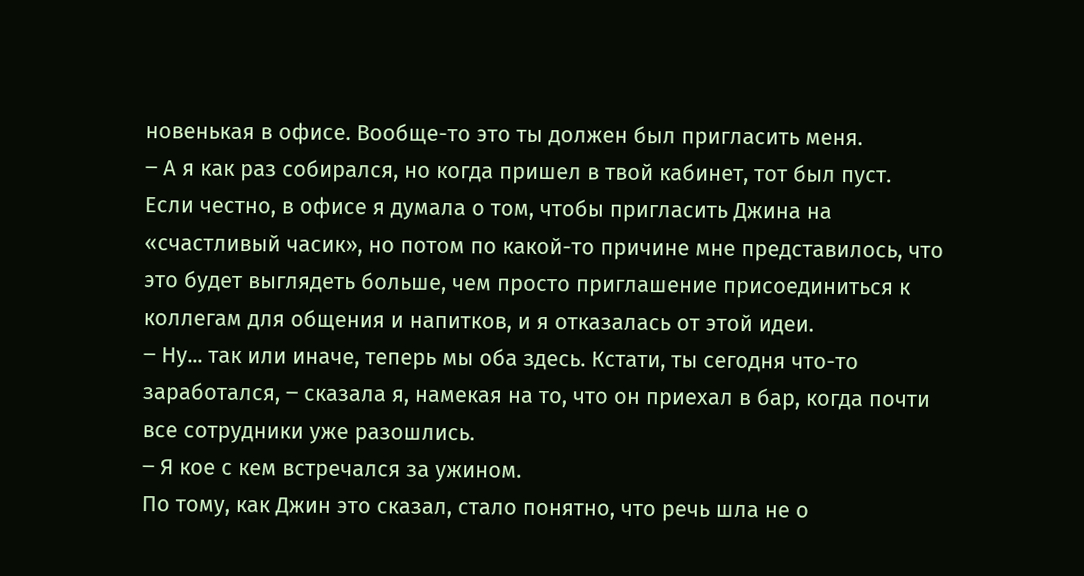новенькая в офисе. Вообще-то это ты должен был пригласить меня.
‒ А я как раз собирался, но когда пришел в твой кабинет, тот был пуст.
Если честно, в офисе я думала о том, чтобы пригласить Джина на «счастливый часик», но потом по какой-то причине мне представилось, что это будет выглядеть больше, чем просто приглашение присоединиться к коллегам для общения и напитков, и я отказалась от этой идеи.
‒ Ну... так или иначе, теперь мы оба здесь. Кстати, ты сегодня что-то заработался, ‒ сказала я, намекая на то, что он приехал в бар, когда почти все сотрудники уже разошлись.
‒ Я кое с кем встречался за ужином.
По тому, как Джин это сказал, стало понятно, что речь шла не о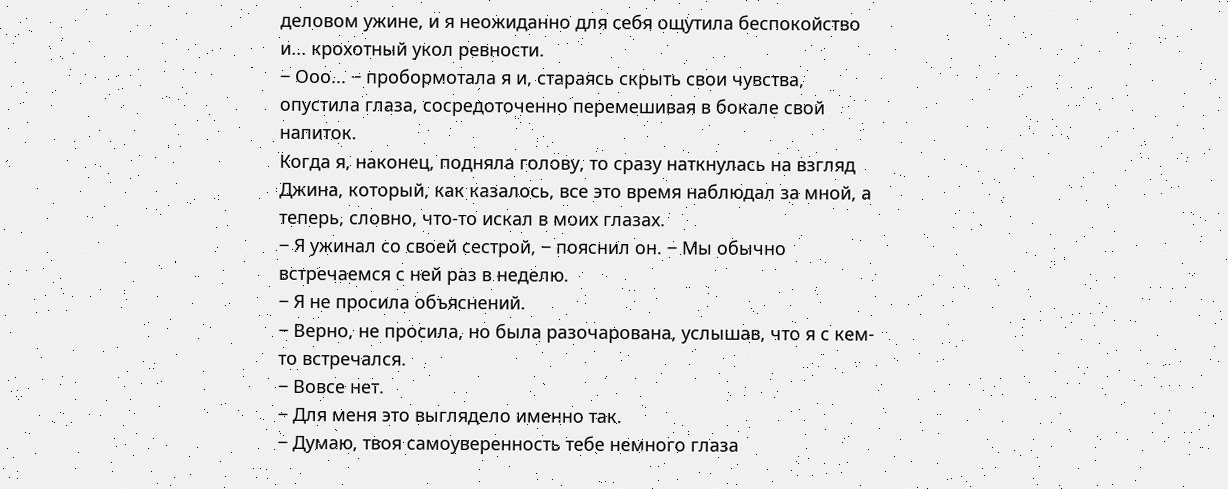деловом ужине, и я неожиданно для себя ощутила беспокойство и... крохотный укол ревности.
‒ Ооо... ‒ пробормотала я и, стараясь скрыть свои чувства, опустила глаза, сосредоточенно перемешивая в бокале свой напиток.
Когда я, наконец, подняла голову, то сразу наткнулась на взгляд Джина, который, как казалось, все это время наблюдал за мной, а теперь, словно, что-то искал в моих глазах.
‒ Я ужинал со своей сестрой, ‒ пояснил он. ‒ Мы обычно встречаемся с ней раз в неделю.
‒ Я не просила объяснений.
‒ Верно, не просила, но была разочарована, услышав, что я с кем-то встречался.
‒ Вовсе нет.
‒ Для меня это выглядело именно так.
‒ Думаю, твоя самоуверенность тебе немного глаза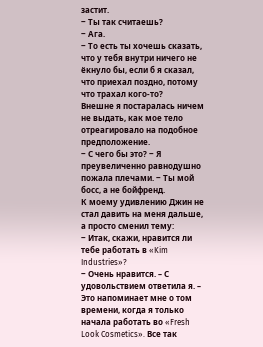застит.
‒ Ты так считаешь?
‒ Ага.
‒ То есть ты хочешь сказать, что у тебя внутри ничего не ёкнуло бы, если б я сказал, что приехал поздно, потому что трахал кого-то?
Внешне я постаралась ничем не выдать, как мое тело отреагировало на подобное предположение.
‒ С чего бы это? ‒ Я преувеличенно равнодушно пожала плечами. ‒ Ты мой босс, а не бойфренд.
К моему удивлению Джин не стал давить на меня дальше, а просто сменил тему:
‒ Итак, скажи, нравится ли тебе работать в «Kim Industries»?
‒ Очень нравится. – С удовольствием ответила я. – Это напоминает мне о том времени, когда я только начала работать во «Fresh Look Cosmetics». Все так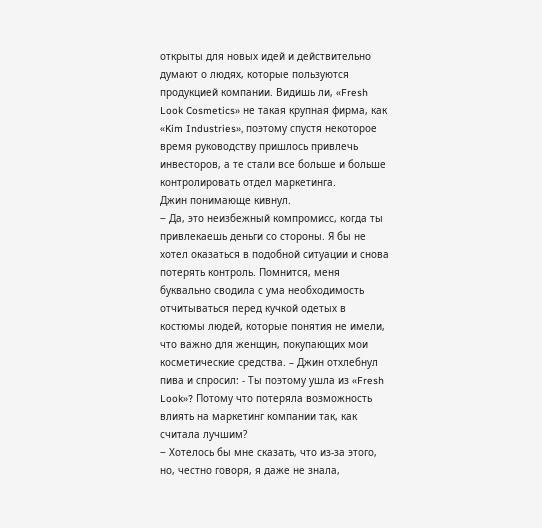открыты для новых идей и действительно думают о людях, которые пользуются продукцией компании. Видишь ли, «Fresh Look Cosmetics» не такая крупная фирма, как «Kim Industries», поэтому спустя некоторое время руководству пришлось привлечь инвесторов, а те стали все больше и больше контролировать отдел маркетинга.
Джин понимающе кивнул.
‒ Да, это неизбежный компромисс, когда ты привлекаешь деньги со стороны. Я бы не хотел оказаться в подобной ситуации и снова потерять контроль. Помнится, меня буквально сводила с ума необходимость отчитываться перед кучкой одетых в костюмы людей, которые понятия не имели, что важно для женщин, покупающих мои косметические средства. – Джин отхлебнул пива и спросил: - Ты поэтому ушла из «Fresh Look»? Потому что потеряла возможность влиять на маркетинг компании так, как считала лучшим?
‒ Хотелось бы мне сказать, что из-за этого, но, честно говоря, я даже не знала,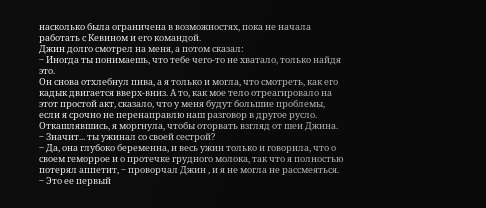насколько была ограничена в возможностях, пока не начала работать с Кевином и его командой.
Джин долго смотрел на меня, а потом сказал:
‒ Иногда ты понимаешь, что тебе чего-то не хватало, только найдя это.
Он снова отхлебнул пива, а я только и могла, что смотреть, как его кадык двигается вверх-вниз. А то, как мое тело отреагировало на этот простой акт, сказало, что у меня будут большие проблемы, если я срочно не перенаправлю наш разговор в другое русло. Откашлявшись, я моргнула, чтобы оторвать взгляд от шеи Джина.
‒ Значит... ты ужинал со своей сестрой?
‒ Да, она глубоко беременна, и весь ужин только и говорила, что о своем геморрое и о протечке грудного молока, так что я полностью потерял аппетит, ‒ проворчал Джин , и я не могла не рассмеяться.
‒ Это ее первый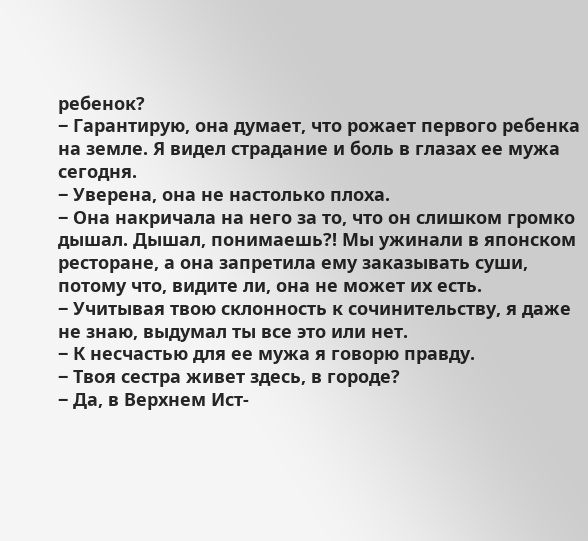ребенок?
‒ Гарантирую, она думает, что рожает первого ребенка на земле. Я видел страдание и боль в глазах ее мужа сегодня.
‒ Уверена, она не настолько плоха.
‒ Она накричала на него за то, что он слишком громко дышал. Дышал, понимаешь?! Мы ужинали в японском ресторане, а она запретила ему заказывать суши, потому что, видите ли, она не может их есть.
‒ Учитывая твою склонность к сочинительству, я даже не знаю, выдумал ты все это или нет.
‒ К несчастью для ее мужа я говорю правду.
‒ Твоя сестра живет здесь, в городе?
‒ Да, в Верхнем Ист-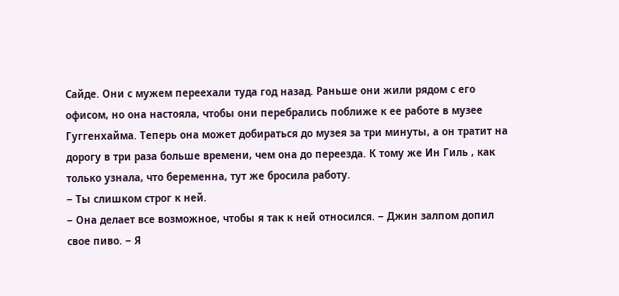Сайде. Они с мужем переехали туда год назад. Раньше они жили рядом с его офисом, но она настояла, чтобы они перебрались поближе к ее работе в музее Гуггенхайма. Теперь она может добираться до музея за три минуты, а он тратит на дорогу в три раза больше времени, чем она до переезда. К тому же Ин Гиль , как только узнала, что беременна, тут же бросила работу.
‒ Ты слишком строг к ней.
‒ Она делает все возможное, чтобы я так к ней относился. ‒ Джин залпом допил свое пиво. ‒ Я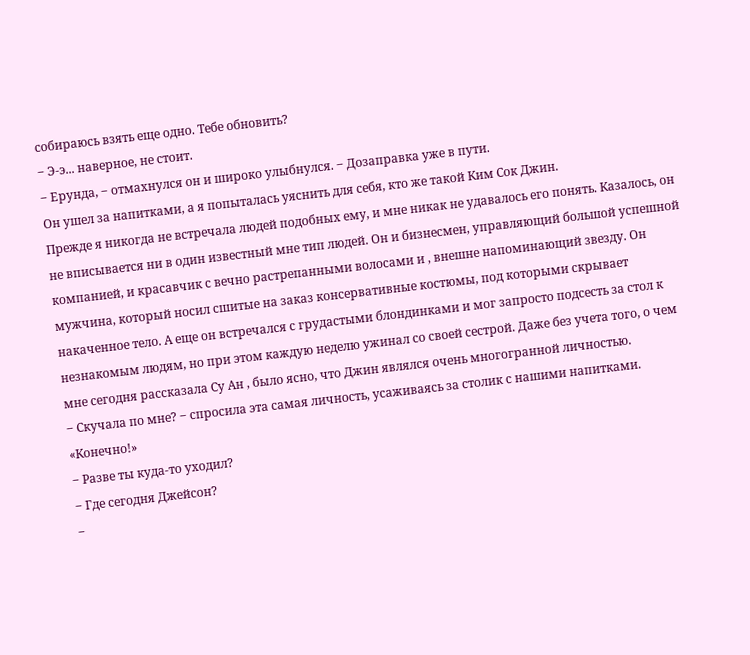собираюсь взять еще одно. Тебе обновить?
‒ Э-э... наверное, не стоит.
‒ Ерунда, ‒ отмахнулся он и широко улыбнулся. ‒ Дозаправка уже в пути.
Он ушел за напитками, а я попыталась уяснить для себя, кто же такой Ким Сок Джин.
Прежде я никогда не встречала людей подобных ему, и мне никак не удавалось его понять. Казалось, он не вписывается ни в один известный мне тип людей. Он и бизнесмен, управляющий большой успешной компанией, и красавчик с вечно растрепанными волосами и , внешне напоминающий звезду. Он мужчина, который носил сшитые на заказ консервативные костюмы, под которыми скрывает накаченное тело. А еще он встречался с грудастыми блондинками и мог запросто подсесть за стол к незнакомым людям, но при этом каждую неделю ужинал со своей сестрой. Даже без учета того, о чем мне сегодня рассказала Су Ан , было ясно, что Джин являлся очень многогранной личностью.
‒ Скучала по мне? ‒ спросила эта самая личность, усаживаясь за столик с нашими напитками.
«Конечно!»
‒ Разве ты куда-то уходил?
‒ Где сегодня Джейсон?
‒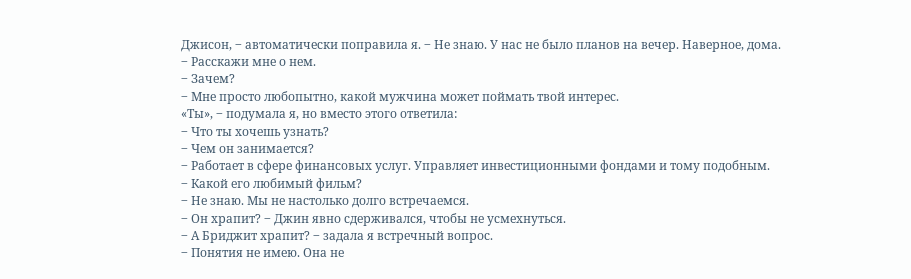Джисон, ‒ автоматически поправила я. ‒ Не знаю. У нас не было планов на вечер. Наверное, дома.
‒ Расскажи мне о нем.
‒ Зачем?
‒ Мне просто любопытно, какой мужчина может поймать твой интерес.
«Ты», ‒ подумала я, но вместо этого ответила:
‒ Что ты хочешь узнать?
‒ Чем он занимается?
‒ Работает в сфере финансовых услуг. Управляет инвестиционными фондами и тому подобным.
‒ Какой его любимый фильм?
‒ Не знаю. Мы не настолько долго встречаемся.
‒ Он храпит? ‒ Джин явно сдерживался, чтобы не усмехнуться.
‒ А Бриджит храпит? ‒ задала я встречный вопрос.
‒ Понятия не имею. Она не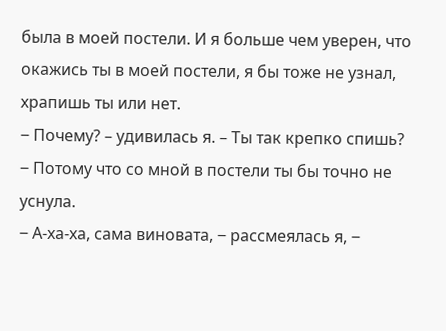была в моей постели. И я больше чем уверен, что окажись ты в моей постели, я бы тоже не узнал, храпишь ты или нет.
‒ Почему? – удивилась я. – Ты так крепко спишь?
‒ Потому что со мной в постели ты бы точно не уснула.
‒ А-ха-ха, сама виновата, ‒ рассмеялась я, ‒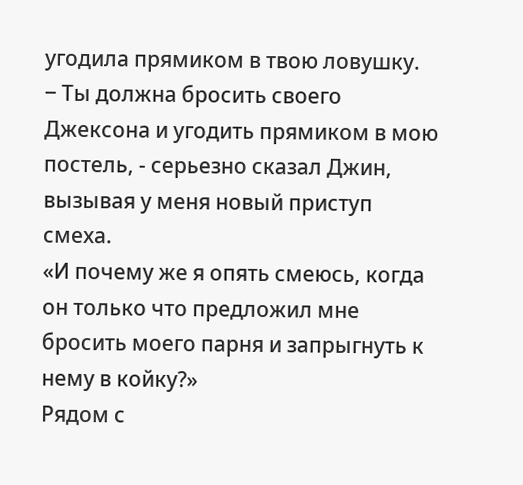угодила прямиком в твою ловушку.
‒ Ты должна бросить своего Джексона и угодить прямиком в мою постель, - серьезно сказал Джин, вызывая у меня новый приступ смеха.
«И почему же я опять смеюсь, когда он только что предложил мне бросить моего парня и запрыгнуть к нему в койку?»
Рядом с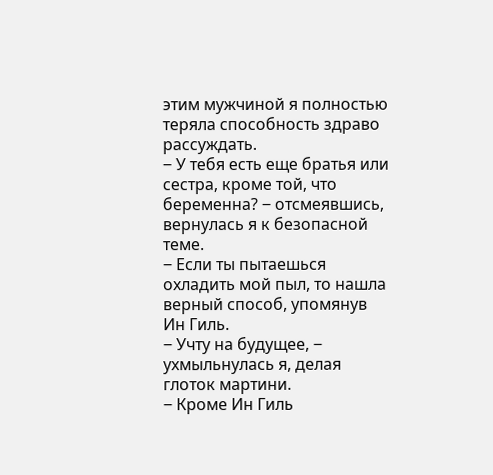этим мужчиной я полностью теряла способность здраво рассуждать.
‒ У тебя есть еще братья или сестра, кроме той, что беременна? ‒ отсмеявшись, вернулась я к безопасной теме.
‒ Если ты пытаешься охладить мой пыл, то нашла верный способ, упомянув Ин Гиль.
‒ Учту на будущее, ‒ ухмыльнулась я, делая глоток мартини.
‒ Кроме Ин Гиль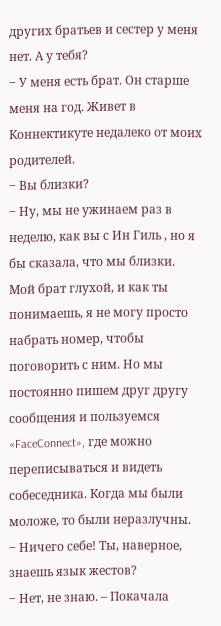других братьев и сестер у меня нет. А у тебя?
‒ У меня есть брат. Он старше меня на год. Живет в Коннектикуте недалеко от моих родителей.
‒ Вы близки?
‒ Ну, мы не ужинаем раз в неделю, как вы с Ин Гиль , но я бы сказала, что мы близки. Мой брат глухой, и как ты понимаешь, я не могу просто набрать номер, чтобы поговорить с ним. Но мы постоянно пишем друг другу сообщения и пользуемся «FaceConnect», где можно переписываться и видеть собеседника. Когда мы были моложе, то были неразлучны.
‒ Ничего себе! Ты, наверное, знаешь язык жестов?
‒ Нет, не знаю. – Покачала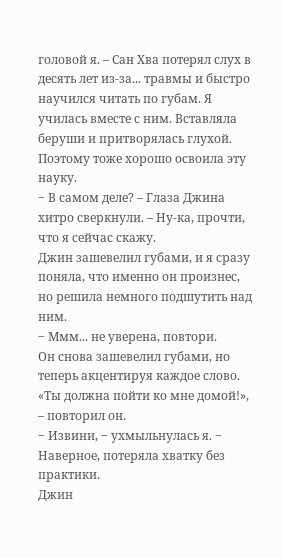головой я. – Сан Хва потерял слух в десять лет из-за... травмы и быстро научился читать по губам. Я училась вместе с ним. Вставляла беруши и притворялась глухой. Поэтому тоже хорошо освоила эту науку.
‒ В самом деле? – Глаза Джина хитро сверкнули. – Ну-ка, прочти, что я сейчас скажу.
Джин зашевелил губами, и я сразу поняла, что именно он произнес, но решила немного подшутить над ним.
‒ Ммм... не уверена, повтори.
Он снова зашевелил губами, но теперь акцентируя каждое слово.
«Ты должна пойти ко мне домой!», – повторил он.
‒ Извини, ‒ ухмыльнулась я. ‒ Наверное, потеряла хватку без практики.
Джин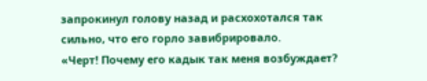запрокинул голову назад и расхохотался так сильно, что его горло завибрировало.
«Черт! Почему его кадык так меня возбуждает?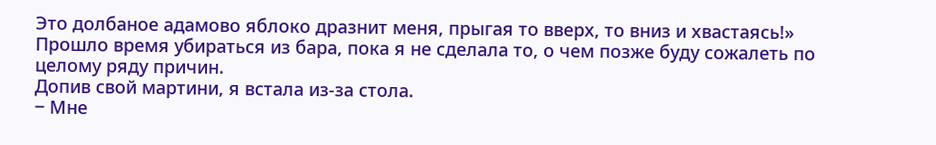Это долбаное адамово яблоко дразнит меня, прыгая то вверх, то вниз и хвастаясь!»
Прошло время убираться из бара, пока я не сделала то, о чем позже буду сожалеть по целому ряду причин.
Допив свой мартини, я встала из-за стола.
‒ Мне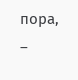пора, –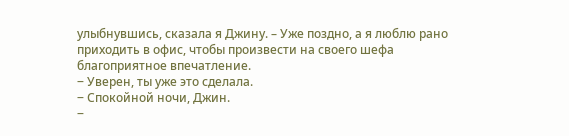улыбнувшись, сказала я Джину. – Уже поздно, а я люблю рано приходить в офис, чтобы произвести на своего шефа благоприятное впечатление.
‒ Уверен, ты уже это сделала.
‒ Спокойной ночи, Джин.
‒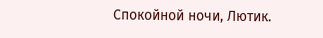Спокойной ночи, Лютик.